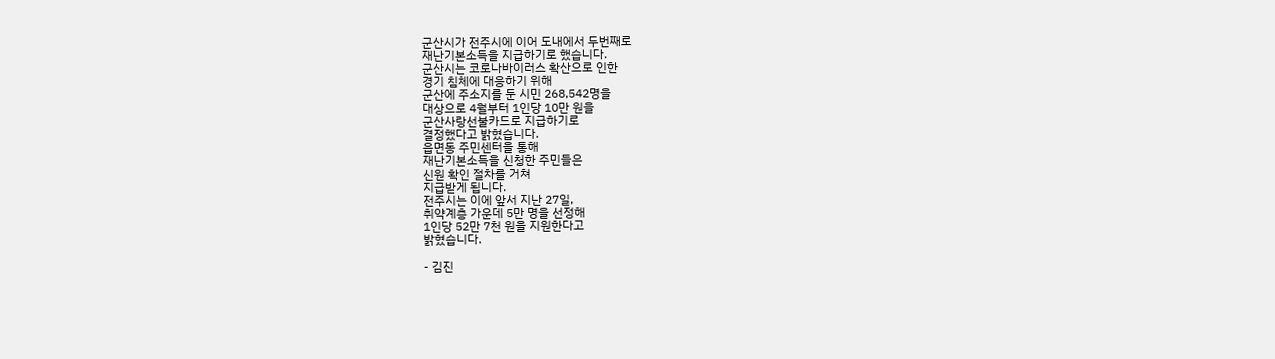군산시가 전주시에 이어 도내에서 두번째로
재난기본소득을 지급하기로 했습니다.
군산시는 코로나바이러스 확산으로 인한
경기 침체에 대응하기 위해
군산에 주소지를 둔 시민 268,542명을
대상으로 4월부터 1인당 10만 원을
군산사랑선불카드로 지급하기로
결정했다고 밝혔습니다.
읍면동 주민센터을 통해
재난기본소득을 신청한 주민들은
신원 확인 절차를 거쳐
지급받게 됩니다.
전주시는 이에 앞서 지난 27일,
취약계층 가운데 5만 명을 선정해
1인당 52만 7천 원을 지원한다고
밝혔습니다.

- 김진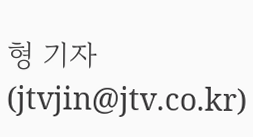형 기자 (jtvjin@jtv.co.kr)